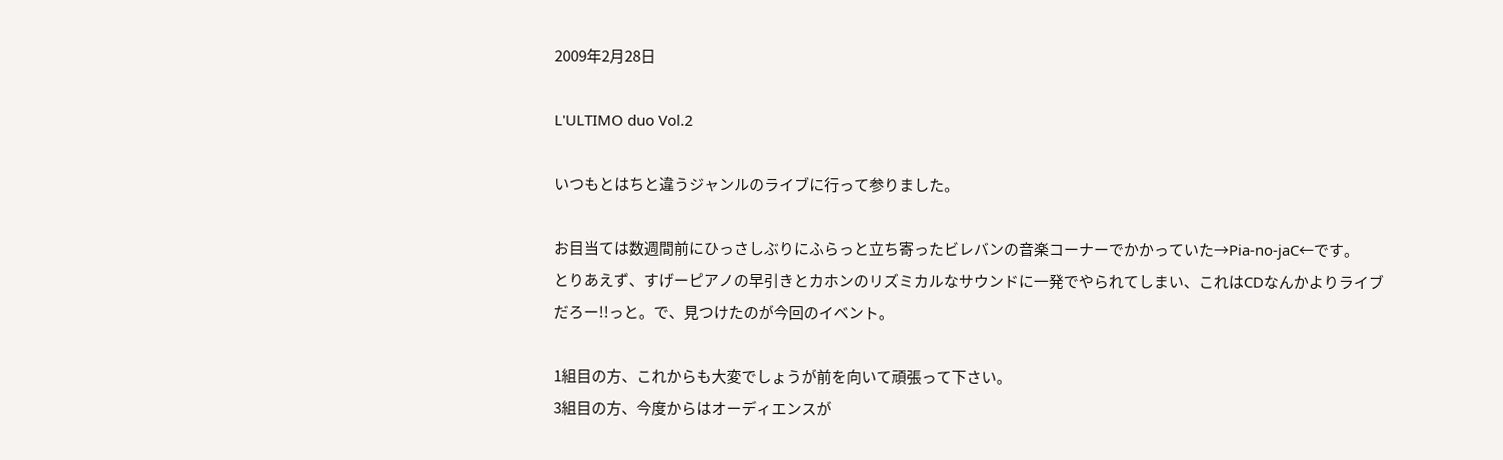2009年2月28日

L'ULTIMO duo Vol.2

いつもとはちと違うジャンルのライブに行って参りました。

お目当ては数週間前にひっさしぶりにふらっと立ち寄ったビレバンの音楽コーナーでかかっていた→Pia-no-jaC←です。
とりあえず、すげーピアノの早引きとカホンのリズミカルなサウンドに一発でやられてしまい、これはCDなんかよりライブだろー!!っと。で、見つけたのが今回のイベント。

1組目の方、これからも大変でしょうが前を向いて頑張って下さい。
3組目の方、今度からはオーディエンスが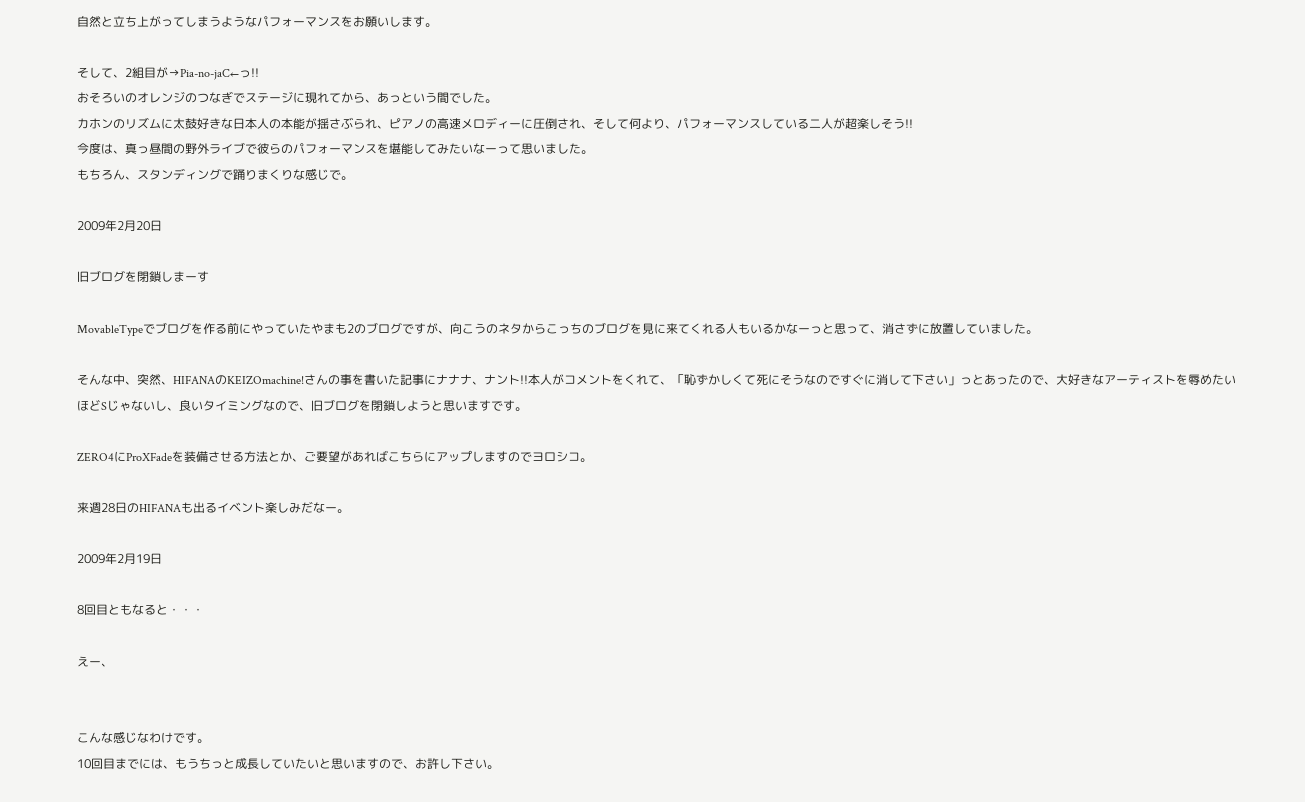自然と立ち上がってしまうようなパフォーマンスをお願いします。

そして、2組目が→Pia-no-jaC←っ!!
おそろいのオレンジのつなぎでステージに現れてから、あっという間でした。
カホンのリズムに太鼓好きな日本人の本能が揺さぶられ、ピアノの高速メロディーに圧倒され、そして何より、パフォーマンスしている二人が超楽しそう!!
今度は、真っ昼間の野外ライブで彼らのパフォーマンスを堪能してみたいなーって思いました。
もちろん、スタンディングで踊りまくりな感じで。

2009年2月20日

旧ブログを閉鎖しまーす

MovableTypeでブログを作る前にやっていたやまも2のブログですが、向こうのネタからこっちのブログを見に来てくれる人もいるかなーっと思って、消さずに放置していました。

そんな中、突然、HIFANAのKEIZOmachine!さんの事を書いた記事にナナナ、ナント!!本人がコメントをくれて、「恥ずかしくて死にそうなのですぐに消して下さい」っとあったので、大好きなアーティストを辱めたいほどSじゃないし、良いタイミングなので、旧ブログを閉鎖しようと思いますです。

ZERO4にProXFadeを装備させる方法とか、ご要望があればこちらにアップしますのでヨロシコ。

来週28日のHIFANAも出るイベント楽しみだなー。

2009年2月19日

8回目ともなると・・・

えー、


こんな感じなわけです。
10回目までには、もうちっと成長していたいと思いますので、お許し下さい。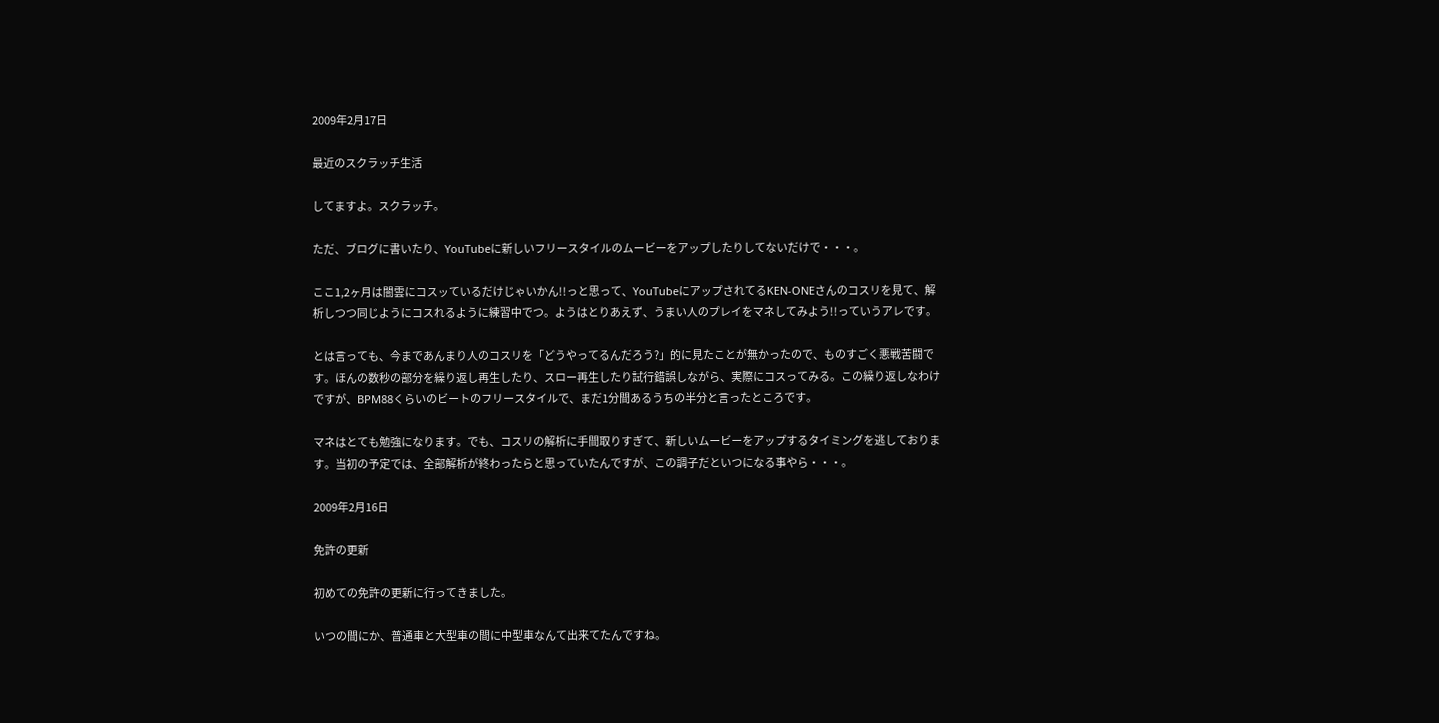2009年2月17日

最近のスクラッチ生活

してますよ。スクラッチ。

ただ、ブログに書いたり、YouTubeに新しいフリースタイルのムービーをアップしたりしてないだけで・・・。

ここ1,2ヶ月は闇雲にコスッているだけじゃいかん!!っと思って、YouTubeにアップされてるKEN-ONEさんのコスリを見て、解析しつつ同じようにコスれるように練習中でつ。ようはとりあえず、うまい人のプレイをマネしてみよう!!っていうアレです。

とは言っても、今まであんまり人のコスリを「どうやってるんだろう?」的に見たことが無かったので、ものすごく悪戦苦闘です。ほんの数秒の部分を繰り返し再生したり、スロー再生したり試行錯誤しながら、実際にコスってみる。この繰り返しなわけですが、BPM88くらいのビートのフリースタイルで、まだ1分間あるうちの半分と言ったところです。

マネはとても勉強になります。でも、コスリの解析に手間取りすぎて、新しいムービーをアップするタイミングを逃しております。当初の予定では、全部解析が終わったらと思っていたんですが、この調子だといつになる事やら・・・。

2009年2月16日

免許の更新

初めての免許の更新に行ってきました。

いつの間にか、普通車と大型車の間に中型車なんて出来てたんですね。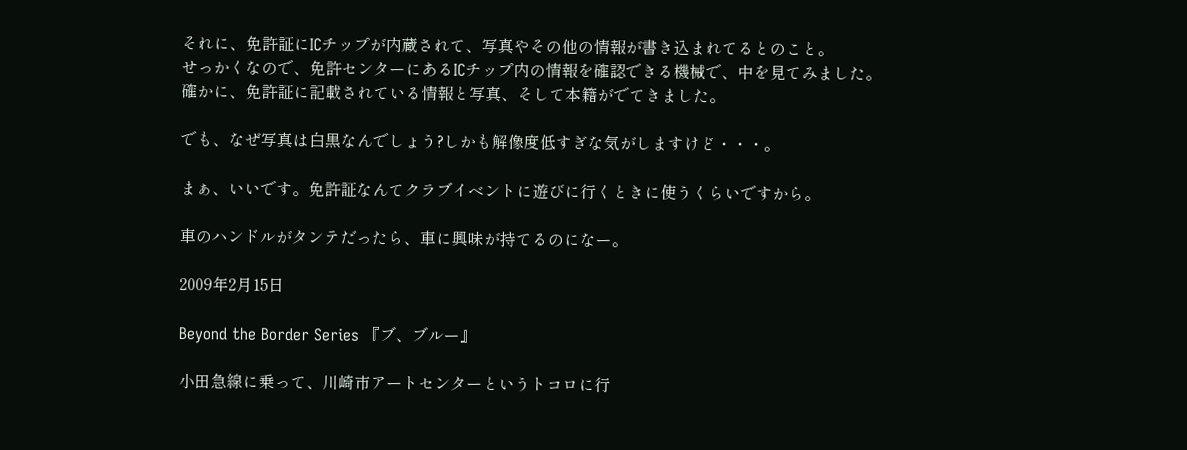それに、免許証にICチップが内蔵されて、写真やその他の情報が書き込まれてるとのこと。
せっかくなので、免許センターにあるICチップ内の情報を確認できる機械で、中を見てみました。
確かに、免許証に記載されている情報と写真、そして本籍がでてきました。

でも、なぜ写真は白黒なんでしょう?しかも解像度低すぎな気がしますけど・・・。

まぁ、いいです。免許証なんてクラブイベントに遊びに行くときに使うくらいですから。

車のハンドルがタンテだったら、車に興味が持てるのになー。

2009年2月15日

Beyond the Border Series 『ブ、ブルー』

小田急線に乗って、川崎市アートセンターというトコロに行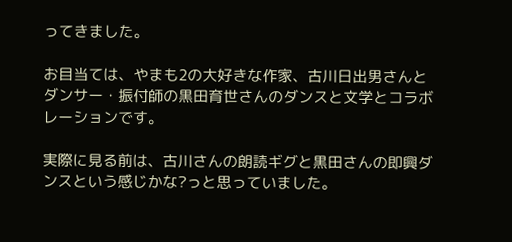ってきました。

お目当ては、やまも2の大好きな作家、古川日出男さんとダンサー・振付師の黒田育世さんのダンスと文学とコラボレーションです。

実際に見る前は、古川さんの朗読ギグと黒田さんの即興ダンスという感じかな?っと思っていました。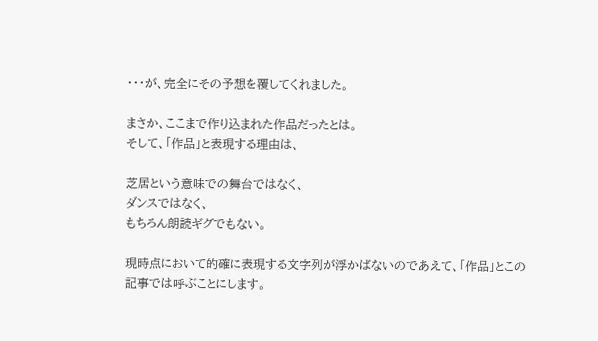・・・が、完全にその予想を覆してくれました。

まさか、ここまで作り込まれた作品だったとは。
そして、「作品」と表現する理由は、

芝居という意味での舞台ではなく、
ダンスではなく、
もちろん朗読ギグでもない。

現時点において的確に表現する文字列が浮かばないのであえて、「作品」とこの記事では呼ぶことにします。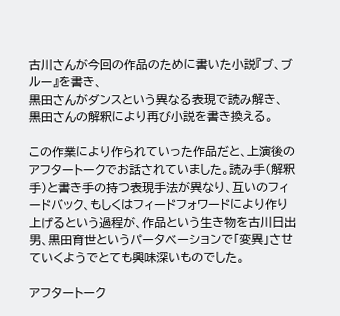古川さんが今回の作品のために書いた小説『ブ、ブルー』を書き、
黒田さんがダンスという異なる表現で読み解き、
黒田さんの解釈により再び小説を書き換える。

この作業により作られていった作品だと、上演後のアフタートークでお話されていました。読み手(解釈手)と書き手の持つ表現手法が異なり、互いのフィードバック、もしくはフィードフォワードにより作り上げるという過程が、作品という生き物を古川日出男、黒田育世というパータベーションで「変異」させていくようでとても興味深いものでした。

アフタートーク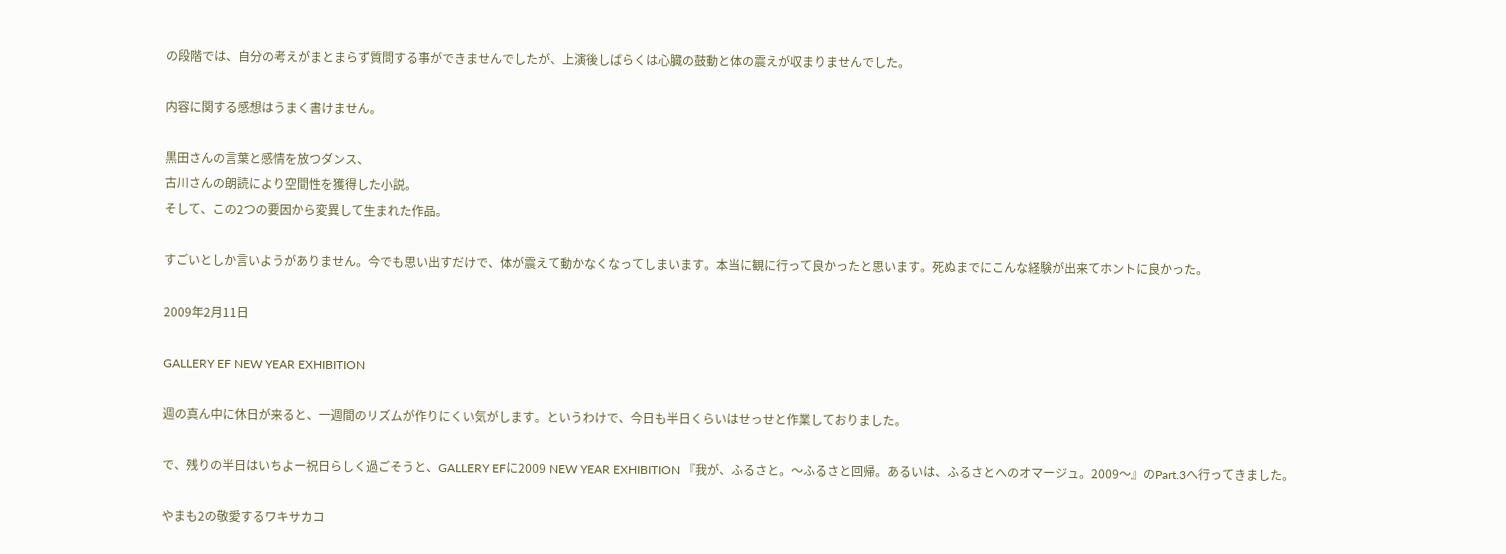の段階では、自分の考えがまとまらず質問する事ができませんでしたが、上演後しばらくは心臓の鼓動と体の震えが収まりませんでした。

内容に関する感想はうまく書けません。

黒田さんの言葉と感情を放つダンス、
古川さんの朗読により空間性を獲得した小説。
そして、この2つの要因から変異して生まれた作品。

すごいとしか言いようがありません。今でも思い出すだけで、体が震えて動かなくなってしまいます。本当に観に行って良かったと思います。死ぬまでにこんな経験が出来てホントに良かった。

2009年2月11日

GALLERY EF NEW YEAR EXHIBITION

週の真ん中に休日が来ると、一週間のリズムが作りにくい気がします。というわけで、今日も半日くらいはせっせと作業しておりました。

で、残りの半日はいちよー祝日らしく過ごそうと、GALLERY EFに2009 NEW YEAR EXHIBITION 『我が、ふるさと。〜ふるさと回帰。あるいは、ふるさとへのオマージュ。2009〜』のPart.3へ行ってきました。

やまも2の敬愛するワキサカコ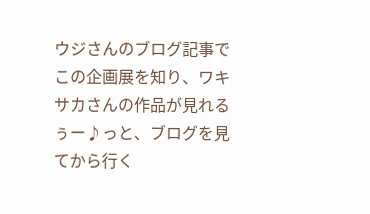ウジさんのブログ記事でこの企画展を知り、ワキサカさんの作品が見れるぅー♪っと、ブログを見てから行く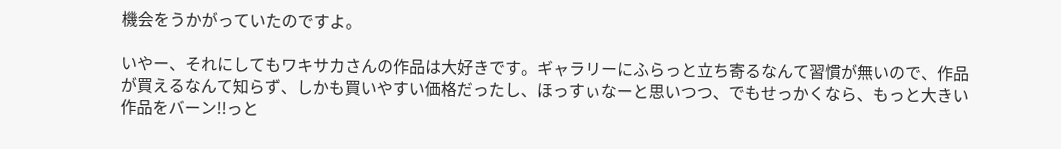機会をうかがっていたのですよ。

いやー、それにしてもワキサカさんの作品は大好きです。ギャラリーにふらっと立ち寄るなんて習慣が無いので、作品が買えるなんて知らず、しかも買いやすい価格だったし、ほっすぃなーと思いつつ、でもせっかくなら、もっと大きい作品をバーン!!っと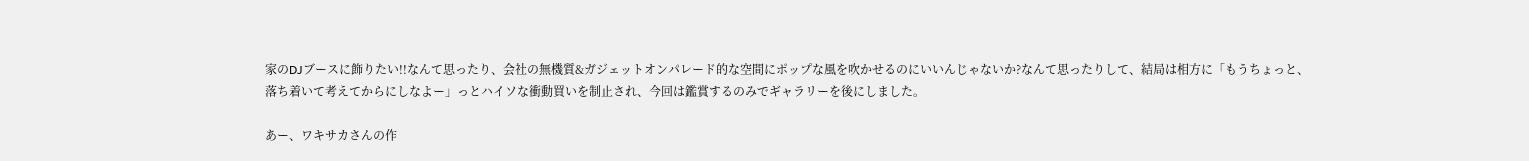家のDJブースに飾りたい!!なんて思ったり、会社の無機質&ガジェットオンパレード的な空間にポップな風を吹かせるのにいいんじゃないか?なんて思ったりして、結局は相方に「もうちょっと、落ち着いて考えてからにしなよー」っとハイソな衝動買いを制止され、今回は鑑賞するのみでギャラリーを後にしました。

あー、ワキサカさんの作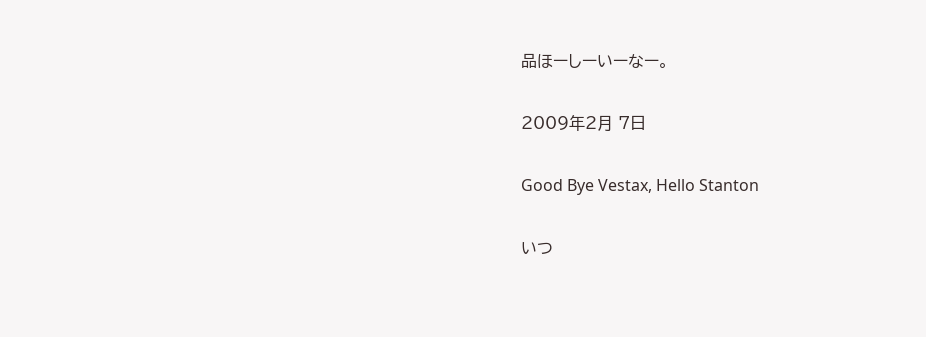品ほーしーいーなー。

2009年2月 7日

Good Bye Vestax, Hello Stanton

いつ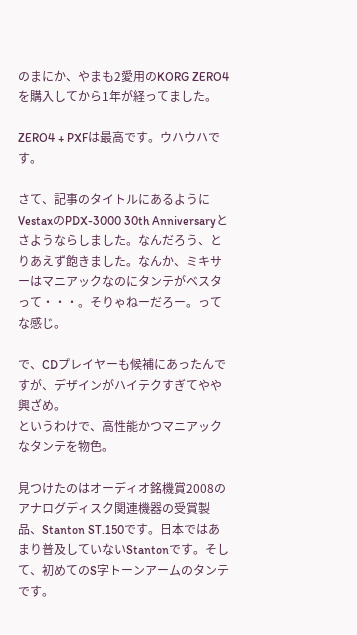のまにか、やまも2愛用のKORG ZERO4を購入してから1年が経ってました。

ZERO4 + PXFは最高です。ウハウハです。

さて、記事のタイトルにあるようにVestaxのPDX-3000 30th Anniversaryとさようならしました。なんだろう、とりあえず飽きました。なんか、ミキサーはマニアックなのにタンテがベスタって・・・。そりゃねーだろー。ってな感じ。

で、CDプレイヤーも候補にあったんですが、デザインがハイテクすぎてやや興ざめ。
というわけで、高性能かつマニアックなタンテを物色。

見つけたのはオーディオ銘機賞2008のアナログディスク関連機器の受賞製品、Stanton ST.150です。日本ではあまり普及していないStantonです。そして、初めてのS字トーンアームのタンテです。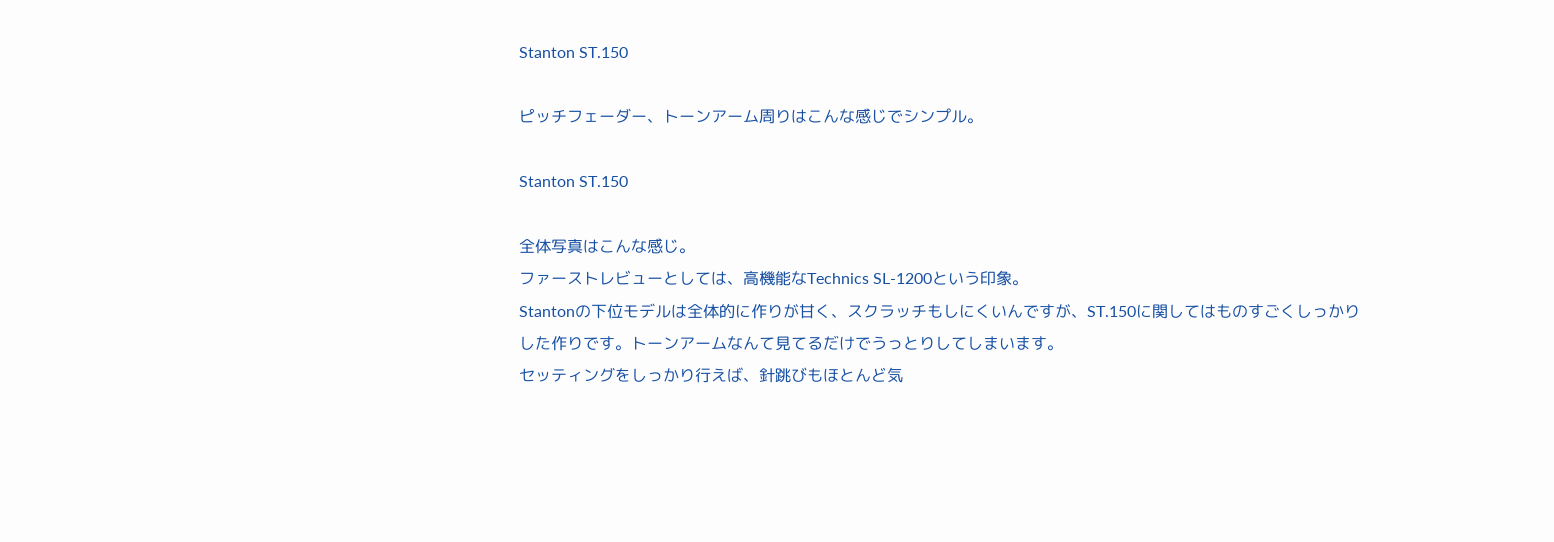Stanton ST.150

ピッチフェーダー、トーンアーム周りはこんな感じでシンプル。

Stanton ST.150

全体写真はこんな感じ。
ファーストレビューとしては、高機能なTechnics SL-1200という印象。
Stantonの下位モデルは全体的に作りが甘く、スクラッチもしにくいんですが、ST.150に関してはものすごくしっかりした作りです。トーンアームなんて見てるだけでうっとりしてしまいます。
セッティングをしっかり行えば、針跳びもほとんど気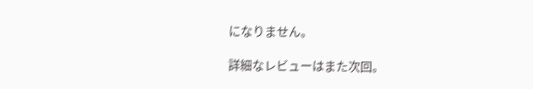になりません。

詳細なレビューはまた次回。